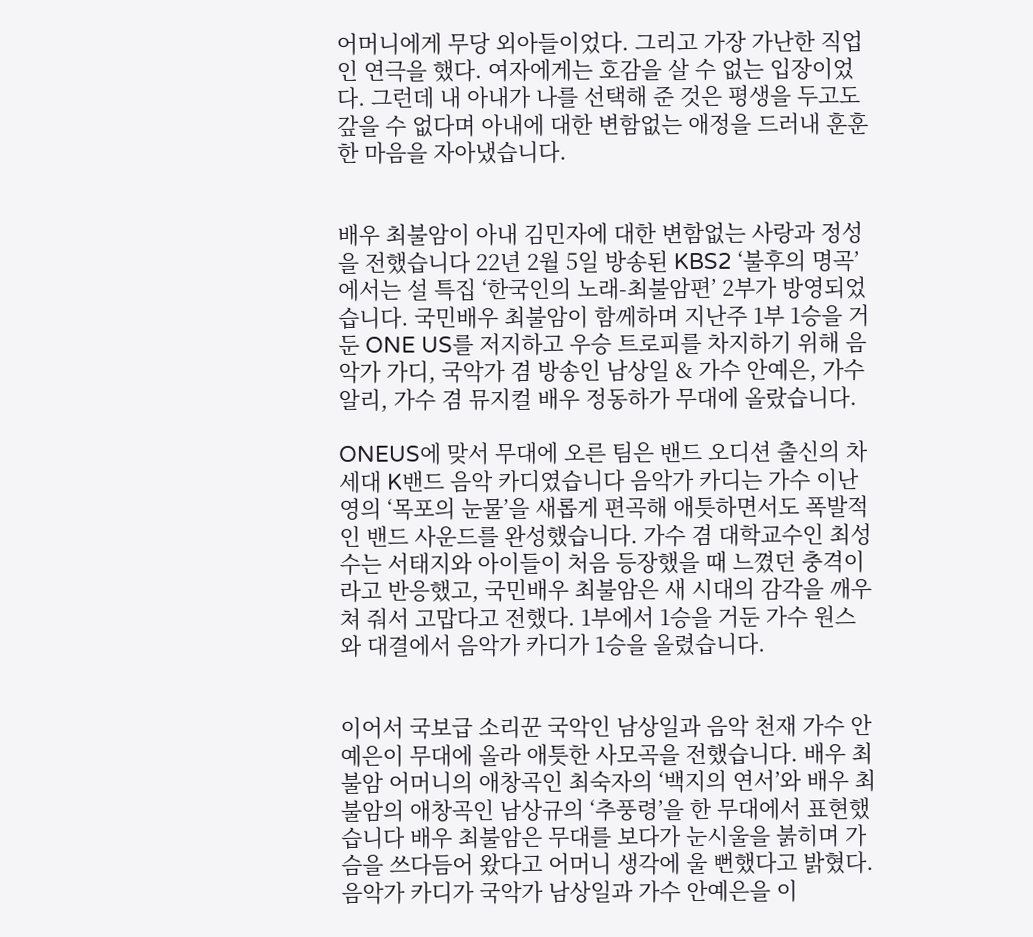어머니에게 무당 외아들이었다. 그리고 가장 가난한 직업인 연극을 했다. 여자에게는 호감을 살 수 없는 입장이었다. 그런데 내 아내가 나를 선택해 준 것은 평생을 두고도 갚을 수 없다며 아내에 대한 변함없는 애정을 드러내 훈훈한 마음을 자아냈습니다.


배우 최불암이 아내 김민자에 대한 변함없는 사랑과 정성을 전했습니다 22년 2월 5일 방송된 KBS2 ‘불후의 명곡’에서는 설 특집 ‘한국인의 노래-최불암편’ 2부가 방영되었습니다. 국민배우 최불암이 함께하며 지난주 1부 1승을 거둔 ONE US를 저지하고 우승 트로피를 차지하기 위해 음악가 가디, 국악가 겸 방송인 남상일 & 가수 안예은, 가수 알리, 가수 겸 뮤지컬 배우 정동하가 무대에 올랐습니다.

ONEUS에 맞서 무대에 오른 팀은 밴드 오디션 출신의 차세대 K밴드 음악 카디였습니다 음악가 카디는 가수 이난영의 ‘목포의 눈물’을 새롭게 편곡해 애틋하면서도 폭발적인 밴드 사운드를 완성했습니다. 가수 겸 대학교수인 최성수는 서태지와 아이들이 처음 등장했을 때 느꼈던 충격이라고 반응했고, 국민배우 최불암은 새 시대의 감각을 깨우쳐 줘서 고맙다고 전했다. 1부에서 1승을 거둔 가수 원스와 대결에서 음악가 카디가 1승을 올렸습니다.


이어서 국보급 소리꾼 국악인 남상일과 음악 천재 가수 안예은이 무대에 올라 애틋한 사모곡을 전했습니다. 배우 최불암 어머니의 애창곡인 최숙자의 ‘백지의 연서’와 배우 최불암의 애창곡인 남상규의 ‘추풍령’을 한 무대에서 표현했습니다 배우 최불암은 무대를 보다가 눈시울을 붉히며 가슴을 쓰다듬어 왔다고 어머니 생각에 울 뻔했다고 밝혔다. 음악가 카디가 국악가 남상일과 가수 안예은을 이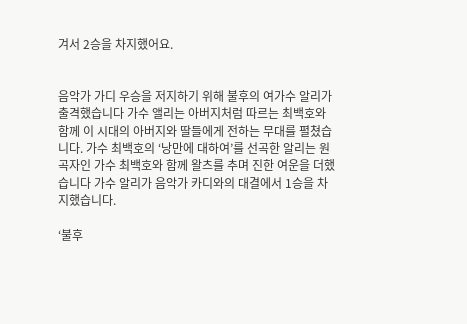겨서 2승을 차지했어요.


음악가 가디 우승을 저지하기 위해 불후의 여가수 알리가 출격했습니다 가수 앨리는 아버지처럼 따르는 최백호와 함께 이 시대의 아버지와 딸들에게 전하는 무대를 펼쳤습니다. 가수 최백호의 ‘낭만에 대하여’를 선곡한 알리는 원곡자인 가수 최백호와 함께 왈츠를 추며 진한 여운을 더했습니다 가수 알리가 음악가 카디와의 대결에서 1승을 차지했습니다.

‘불후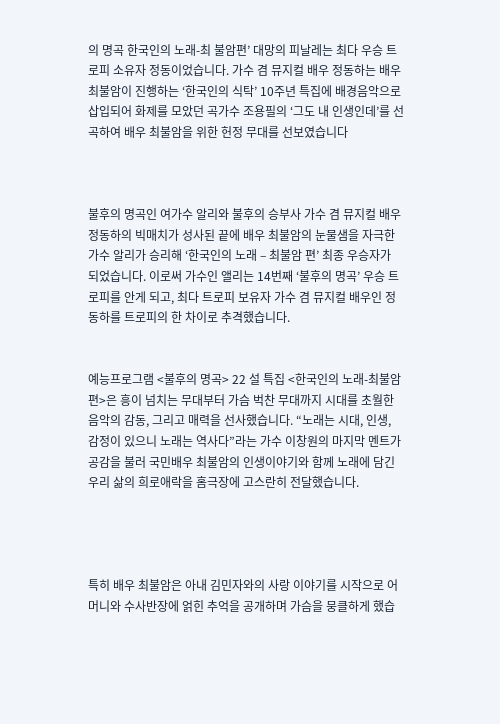의 명곡 한국인의 노래-최 불암편’ 대망의 피날레는 최다 우승 트로피 소유자 정동이었습니다. 가수 겸 뮤지컬 배우 정동하는 배우 최불암이 진행하는 ‘한국인의 식탁’ 10주년 특집에 배경음악으로 삽입되어 화제를 모았던 곡가수 조용필의 ‘그도 내 인생인데’를 선곡하여 배우 최불암을 위한 헌정 무대를 선보였습니다



불후의 명곡인 여가수 알리와 불후의 승부사 가수 겸 뮤지컬 배우 정동하의 빅매치가 성사된 끝에 배우 최불암의 눈물샘을 자극한 가수 알리가 승리해 ‘한국인의 노래 – 최불암 편’ 최종 우승자가 되었습니다. 이로써 가수인 앨리는 14번째 ‘불후의 명곡’ 우승 트로피를 안게 되고, 최다 트로피 보유자 가수 겸 뮤지컬 배우인 정동하를 트로피의 한 차이로 추격했습니다.


예능프로그램 <불후의 명곡> 22 설 특집 <한국인의 노래-최불암편>은 흥이 넘치는 무대부터 가슴 벅찬 무대까지 시대를 초월한 음악의 감동, 그리고 매력을 선사했습니다. “노래는 시대, 인생, 감정이 있으니 노래는 역사다”라는 가수 이창원의 마지막 멘트가 공감을 불러 국민배우 최불암의 인생이야기와 함께 노래에 담긴 우리 삶의 희로애락을 홈극장에 고스란히 전달했습니다.




특히 배우 최불암은 아내 김민자와의 사랑 이야기를 시작으로 어머니와 수사반장에 얽힌 추억을 공개하며 가슴을 뭉클하게 했습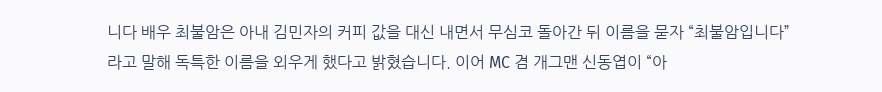니다 배우 최불암은 아내 김민자의 커피 값을 대신 내면서 무심코 돌아간 뒤 이름을 묻자 “최불암입니다”라고 말해 독특한 이름을 외우게 했다고 밝혔습니다. 이어 MC 겸 개그맨 신동엽이 “아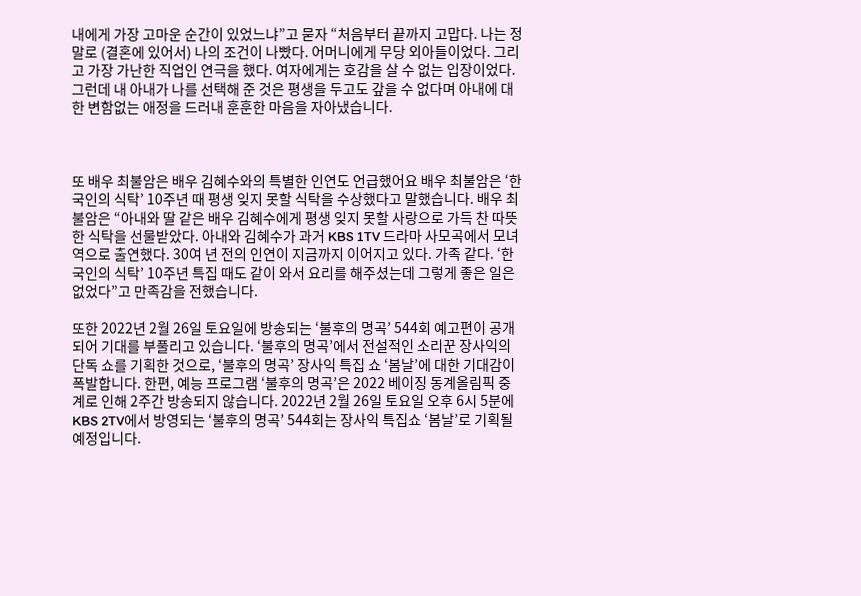내에게 가장 고마운 순간이 있었느냐”고 묻자 “처음부터 끝까지 고맙다. 나는 정말로 (결혼에 있어서) 나의 조건이 나빴다. 어머니에게 무당 외아들이었다. 그리고 가장 가난한 직업인 연극을 했다. 여자에게는 호감을 살 수 없는 입장이었다. 그런데 내 아내가 나를 선택해 준 것은 평생을 두고도 갚을 수 없다며 아내에 대한 변함없는 애정을 드러내 훈훈한 마음을 자아냈습니다.



또 배우 최불암은 배우 김혜수와의 특별한 인연도 언급했어요 배우 최불암은 ‘한국인의 식탁’ 10주년 때 평생 잊지 못할 식탁을 수상했다고 말했습니다. 배우 최불암은 “아내와 딸 같은 배우 김혜수에게 평생 잊지 못할 사랑으로 가득 찬 따뜻한 식탁을 선물받았다. 아내와 김혜수가 과거 KBS 1TV 드라마 사모곡에서 모녀 역으로 출연했다. 30여 년 전의 인연이 지금까지 이어지고 있다. 가족 같다. ‘한국인의 식탁’ 10주년 특집 때도 같이 와서 요리를 해주셨는데 그렇게 좋은 일은 없었다”고 만족감을 전했습니다.

또한 2022년 2월 26일 토요일에 방송되는 ‘불후의 명곡’ 544회 예고편이 공개되어 기대를 부풀리고 있습니다. ‘불후의 명곡’에서 전설적인 소리꾼 장사익의 단독 쇼를 기획한 것으로, ‘불후의 명곡’ 장사익 특집 쇼 ‘봄날’에 대한 기대감이 폭발합니다. 한편, 예능 프로그램 ‘불후의 명곡’은 2022 베이징 동계올림픽 중계로 인해 2주간 방송되지 않습니다. 2022년 2월 26일 토요일 오후 6시 5분에 KBS 2TV에서 방영되는 ‘불후의 명곡’ 544회는 장사익 특집쇼 ‘봄날’로 기획될 예정입니다.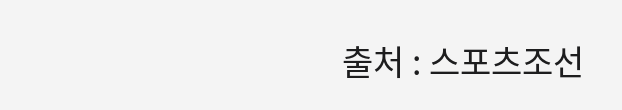출처 : 스포츠조선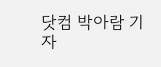닷컴 박아람 기자